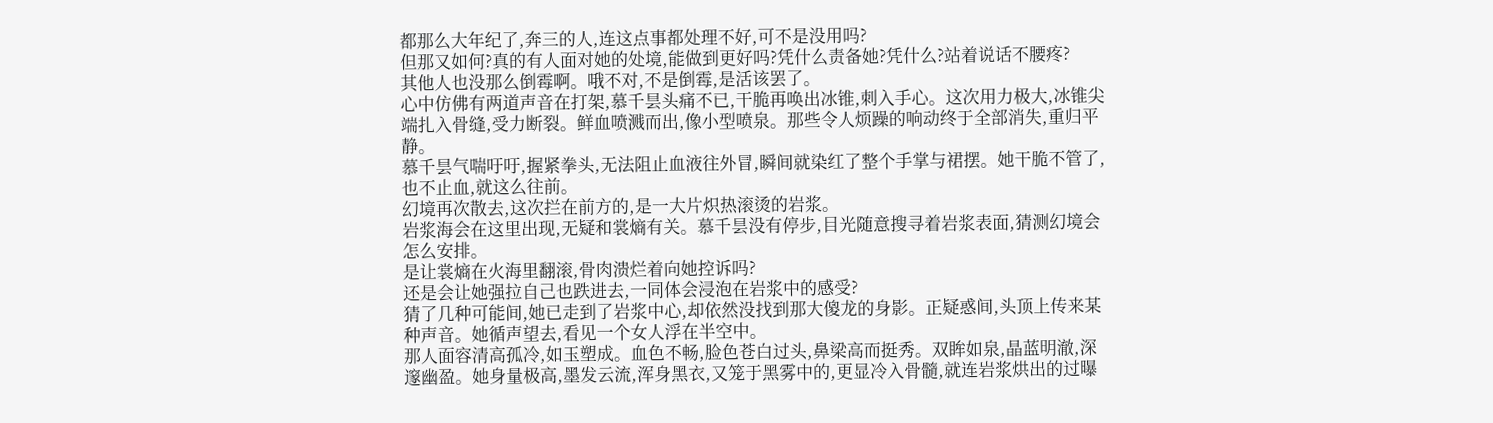都那么大年纪了,奔三的人,连这点事都处理不好,可不是没用吗?
但那又如何?真的有人面对她的处境,能做到更好吗?凭什么责备她?凭什么?站着说话不腰疼?
其他人也没那么倒霉啊。哦不对,不是倒霉,是活该罢了。
心中仿佛有两道声音在打架,慕千昙头痛不已,干脆再唤出冰锥,刺入手心。这次用力极大,冰锥尖端扎入骨缝,受力断裂。鲜血喷溅而出,像小型喷泉。那些令人烦躁的响动终于全部消失,重归平静。
慕千昙气喘吁吁,握紧拳头,无法阻止血液往外冒,瞬间就染红了整个手掌与裙摆。她干脆不管了,也不止血,就这么往前。
幻境再次散去,这次拦在前方的,是一大片炽热滚烫的岩浆。
岩浆海会在这里出现,无疑和裳熵有关。慕千昙没有停步,目光随意搜寻着岩浆表面,猜测幻境会怎么安排。
是让裳熵在火海里翻滚,骨肉溃烂着向她控诉吗?
还是会让她强拉自己也跌进去,一同体会浸泡在岩浆中的感受?
猜了几种可能间,她已走到了岩浆中心,却依然没找到那大傻龙的身影。正疑惑间,头顶上传来某种声音。她循声望去,看见一个女人浮在半空中。
那人面容清高孤冷,如玉塑成。血色不畅,脸色苍白过头,鼻梁高而挺秀。双眸如泉,晶蓝明澈,深邃幽盈。她身量极高,墨发云流,浑身黑衣,又笼于黑雾中的,更显冷入骨髓,就连岩浆烘出的过曝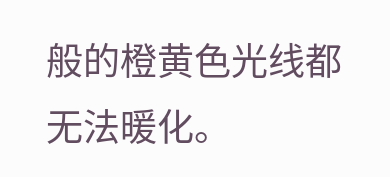般的橙黄色光线都无法暖化。